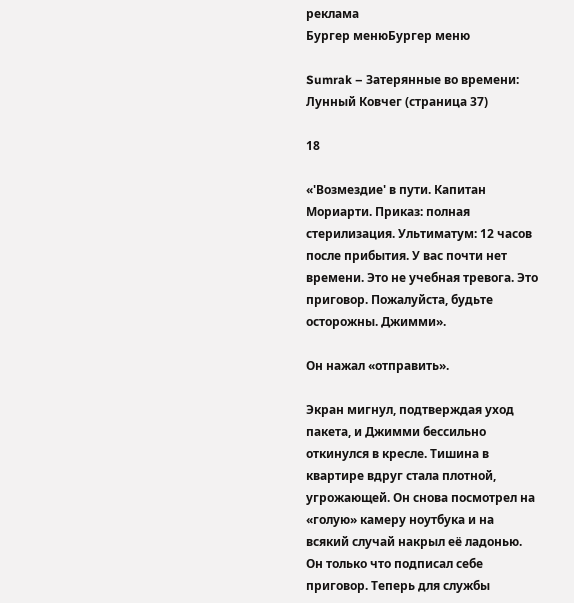реклама
Бургер менюБургер меню

Sumrak – Затерянные во времени: Лунный Ковчег (страница 37)

18

«'Возмездие' в пути. Капитан Мориарти. Приказ: полная стерилизация. Ультиматум: 12 часов после прибытия. У вас почти нет времени. Это не учебная тревога. Это приговор. Пожалуйста, будьте осторожны. Джимми».

Он нажал «отправить».

Экран мигнул, подтверждая уход пакета, и Джимми бессильно откинулся в кресле. Тишина в квартире вдруг стала плотной, угрожающей. Он снова посмотрел на «голую» камеру ноутбука и на всякий случай накрыл её ладонью. Он только что подписал себе приговор. Теперь для службы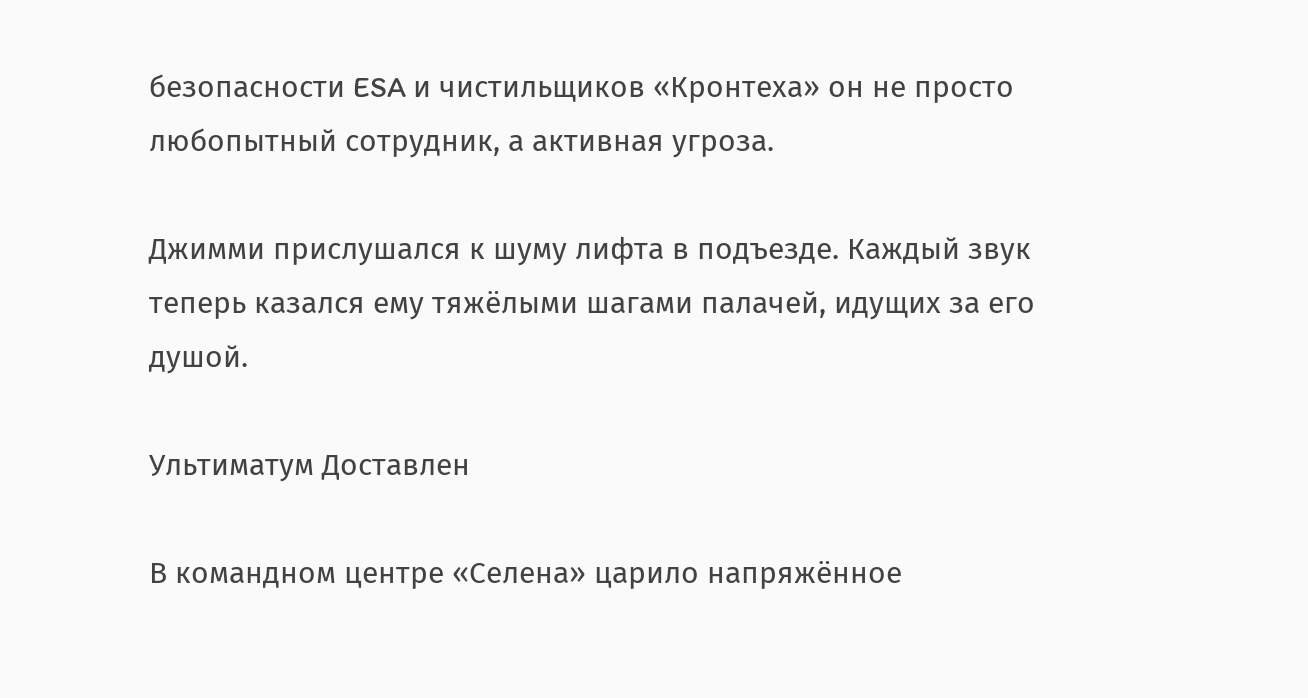безопасности ESA и чистильщиков «Кронтеха» он не просто любопытный сотрудник, а активная угроза.

Джимми прислушался к шуму лифта в подъезде. Каждый звук теперь казался ему тяжёлыми шагами палачей, идущих за его душой.

Ультиматум Доставлен

В командном центре «Селена» царило напряжённое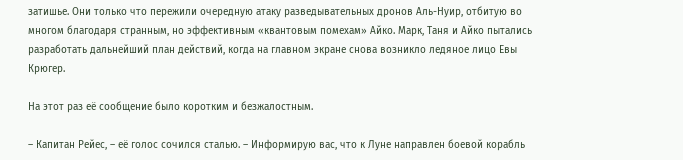затишье. Они только что пережили очередную атаку разведывательных дронов Аль-Нуир, отбитую во многом благодаря странным, но эффективным «квантовым помехам» Айко. Марк, Таня и Айко пытались разработать дальнейший план действий, когда на главном экране снова возникло ледяное лицо Евы Крюгер.

На этот раз её сообщение было коротким и безжалостным.

– Капитан Рейес, – её голос сочился сталью. – Информирую вас, что к Луне направлен боевой корабль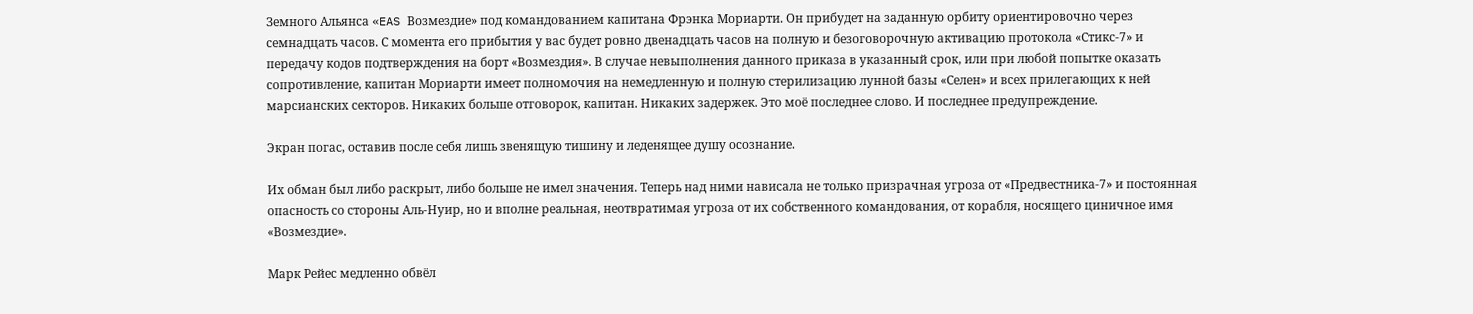Земного Альянса «EAS Возмездие» под командованием капитана Фрэнка Мориарти. Он прибудет на заданную орбиту ориентировочно через семнадцать часов. С момента его прибытия у вас будет ровно двенадцать часов на полную и безоговорочную активацию протокола «Стикс-7» и передачу кодов подтверждения на борт «Возмездия». В случае невыполнения данного приказа в указанный срок, или при любой попытке оказать сопротивление, капитан Мориарти имеет полномочия на немедленную и полную стерилизацию лунной базы «Селен» и всех прилегающих к ней марсианских секторов. Никаких больше отговорок, капитан. Никаких задержек. Это моё последнее слово. И последнее предупреждение.

Экран погас, оставив после себя лишь звенящую тишину и леденящее душу осознание.

Их обман был либо раскрыт, либо больше не имел значения. Теперь над ними нависала не только призрачная угроза от «Предвестника-7» и постоянная опасность со стороны Аль-Нуир, но и вполне реальная, неотвратимая угроза от их собственного командования, от корабля, носящего циничное имя «Возмездие».

Марк Рейес медленно обвёл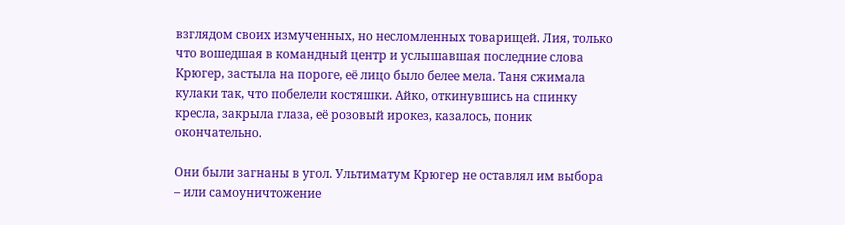взглядом своих измученных, но несломленных товарищей. Лия, только что вошедшая в командный центр и услышавшая последние слова Крюгер, застыла на пороге, её лицо было белее мела. Таня сжимала кулаки так, что побелели костяшки. Айко, откинувшись на спинку кресла, закрыла глаза, её розовый ирокез, казалось, поник окончательно.

Они были загнаны в угол. Ультиматум Крюгер не оставлял им выбора – или самоуничтожение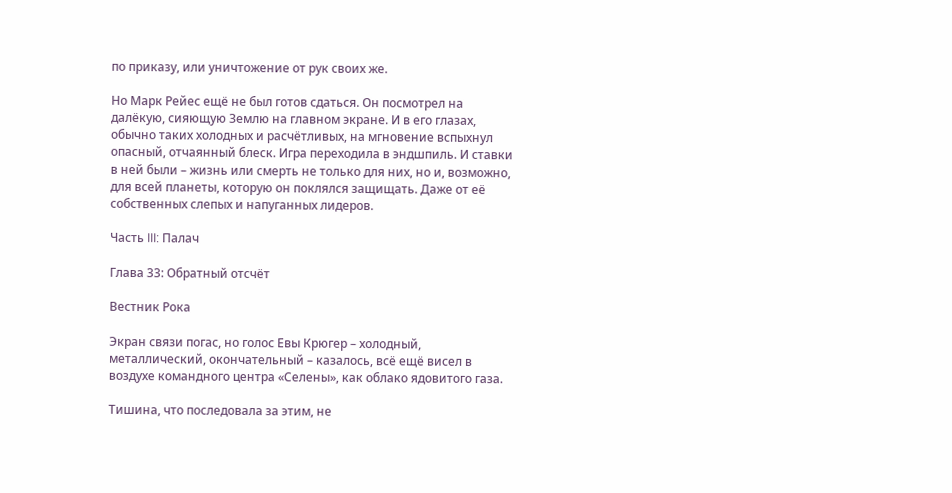по приказу, или уничтожение от рук своих же.

Но Марк Рейес ещё не был готов сдаться. Он посмотрел на далёкую, сияющую Землю на главном экране. И в его глазах, обычно таких холодных и расчётливых, на мгновение вспыхнул опасный, отчаянный блеск. Игра переходила в эндшпиль. И ставки в ней были – жизнь или смерть не только для них, но и, возможно, для всей планеты, которую он поклялся защищать. Даже от её собственных слепых и напуганных лидеров.

Часть III: Палач

Глава 33: Обратный отсчёт

Вестник Рока

Экран связи погас, но голос Евы Крюгер – холодный, металлический, окончательный – казалось, всё ещё висел в воздухе командного центра «Селены», как облако ядовитого газа.

Тишина, что последовала за этим, не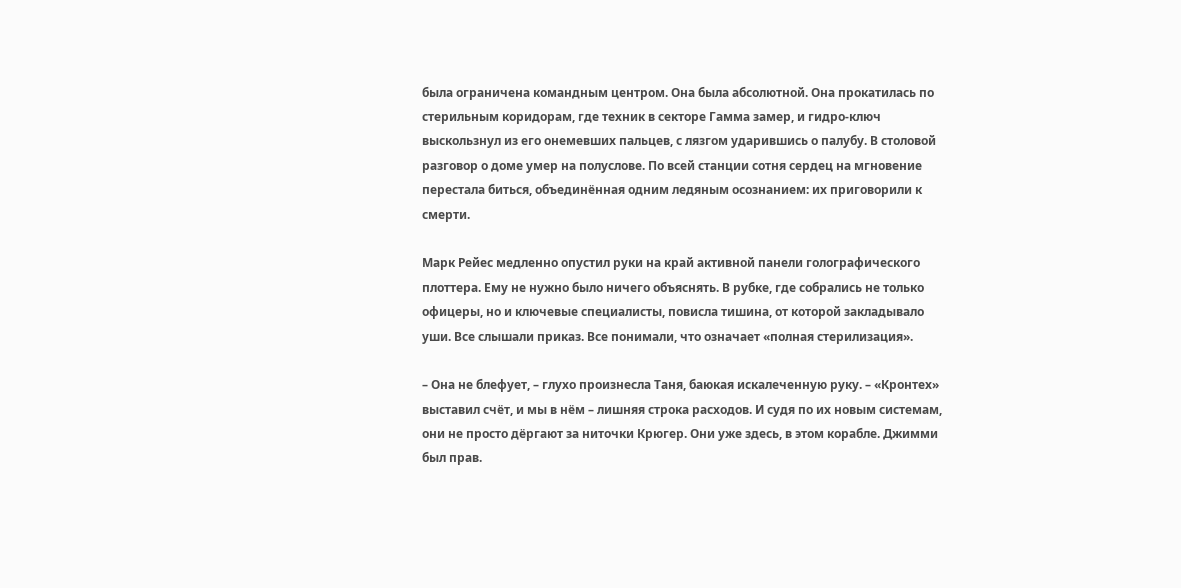была ограничена командным центром. Она была абсолютной. Она прокатилась по стерильным коридорам, где техник в секторе Гамма замер, и гидро-ключ выскользнул из его онемевших пальцев, с лязгом ударившись о палубу. В столовой разговор о доме умер на полуслове. По всей станции сотня сердец на мгновение перестала биться, объединённая одним ледяным осознанием: их приговорили к смерти.

Марк Рейес медленно опустил руки на край активной панели голографического плоттера. Ему не нужно было ничего объяснять. В рубке, где собрались не только офицеры, но и ключевые специалисты, повисла тишина, от которой закладывало уши. Все слышали приказ. Все понимали, что означает «полная стерилизация».

– Она не блефует, – глухо произнесла Таня, баюкая искалеченную руку. – «Кронтех» выставил счёт, и мы в нём – лишняя строка расходов. И судя по их новым системам, они не просто дёргают за ниточки Крюгер. Они уже здесь, в этом корабле. Джимми был прав.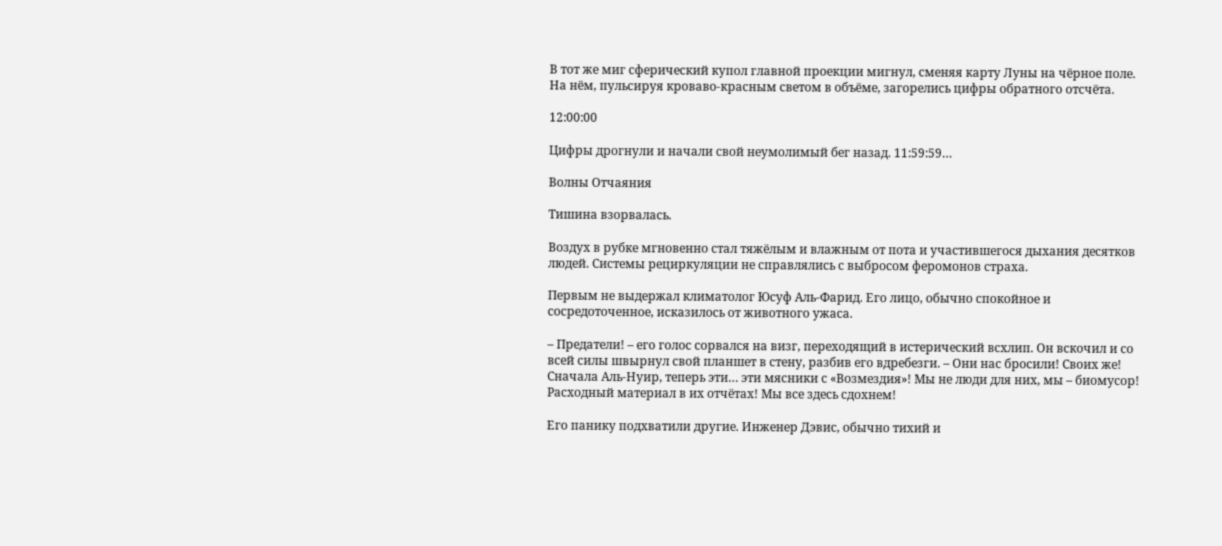В тот же миг сферический купол главной проекции мигнул, сменяя карту Луны на чёрное поле. На нём, пульсируя кроваво-красным светом в объёме, загорелись цифры обратного отсчёта.

12:00:00

Цифры дрогнули и начали свой неумолимый бег назад. 11:59:59…

Волны Отчаяния

Тишина взорвалась.

Воздух в рубке мгновенно стал тяжёлым и влажным от пота и участившегося дыхания десятков людей. Системы рециркуляции не справлялись с выбросом феромонов страха.

Первым не выдержал климатолог Юсуф Аль-Фарид. Его лицо, обычно спокойное и сосредоточенное, исказилось от животного ужаса.

– Предатели! – его голос сорвался на визг, переходящий в истерический всхлип. Он вскочил и со всей силы швырнул свой планшет в стену, разбив его вдребезги. – Они нас бросили! Своих же! Сначала Аль-Нуир, теперь эти… эти мясники с «Возмездия»! Мы не люди для них, мы – биомусор! Расходный материал в их отчётах! Мы все здесь сдохнем!

Его панику подхватили другие. Инженер Дэвис, обычно тихий и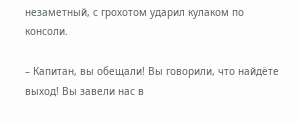незаметный, с грохотом ударил кулаком по консоли.

– Капитан, вы обещали! Вы говорили, что найдёте выход! Вы завели нас в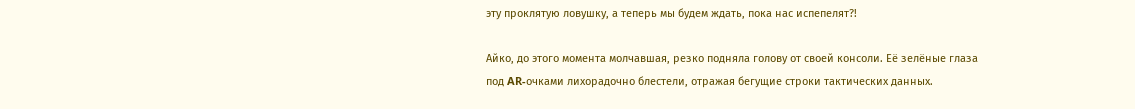эту проклятую ловушку, а теперь мы будем ждать, пока нас испепелят?!

Айко, до этого момента молчавшая, резко подняла голову от своей консоли. Её зелёные глаза под AR-очками лихорадочно блестели, отражая бегущие строки тактических данных.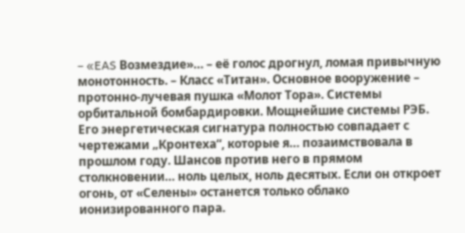– «EAS Возмездие»… – её голос дрогнул, ломая привычную монотонность. – Класс «Титан». Основное вооружение – протонно-лучевая пушка «Молот Тора». Системы орбитальной бомбардировки. Мощнейшие системы РЭБ. Его энергетическая сигнатура полностью совпадает с чертежами „Кронтеха“, которые я… позаимствовала в прошлом году. Шансов против него в прямом столкновении… ноль целых, ноль десятых. Если он откроет огонь, от «Селены» останется только облако ионизированного пара.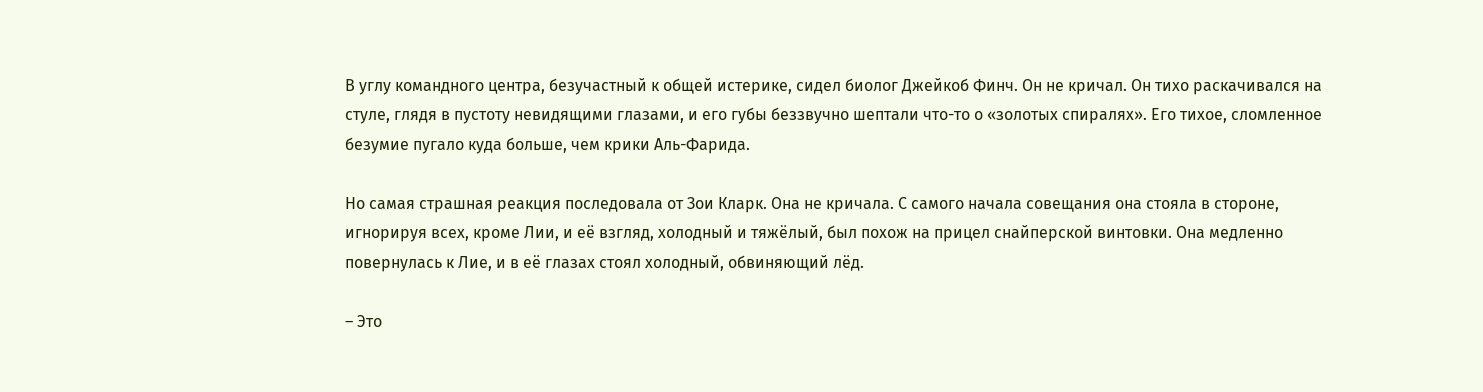В углу командного центра, безучастный к общей истерике, сидел биолог Джейкоб Финч. Он не кричал. Он тихо раскачивался на стуле, глядя в пустоту невидящими глазами, и его губы беззвучно шептали что-то о «золотых спиралях». Его тихое, сломленное безумие пугало куда больше, чем крики Аль-Фарида.

Но самая страшная реакция последовала от Зои Кларк. Она не кричала. С самого начала совещания она стояла в стороне, игнорируя всех, кроме Лии, и её взгляд, холодный и тяжёлый, был похож на прицел снайперской винтовки. Она медленно повернулась к Лие, и в её глазах стоял холодный, обвиняющий лёд.

– Это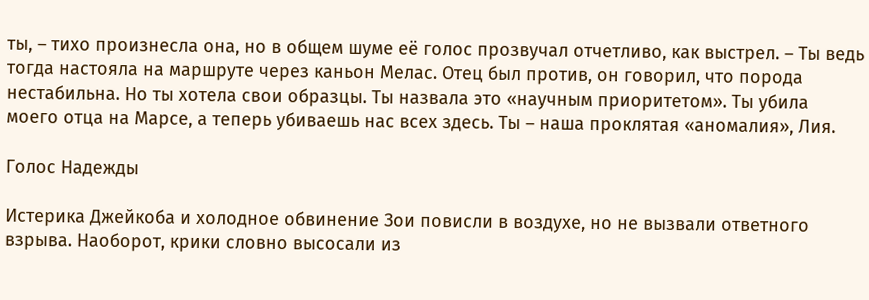ты, – тихо произнесла она, но в общем шуме её голос прозвучал отчетливо, как выстрел. – Ты ведь тогда настояла на маршруте через каньон Мелас. Отец был против, он говорил, что порода нестабильна. Но ты хотела свои образцы. Ты назвала это «научным приоритетом». Ты убила моего отца на Марсе, а теперь убиваешь нас всех здесь. Ты – наша проклятая «аномалия», Лия.

Голос Надежды

Истерика Джейкоба и холодное обвинение Зои повисли в воздухе, но не вызвали ответного взрыва. Наоборот, крики словно высосали из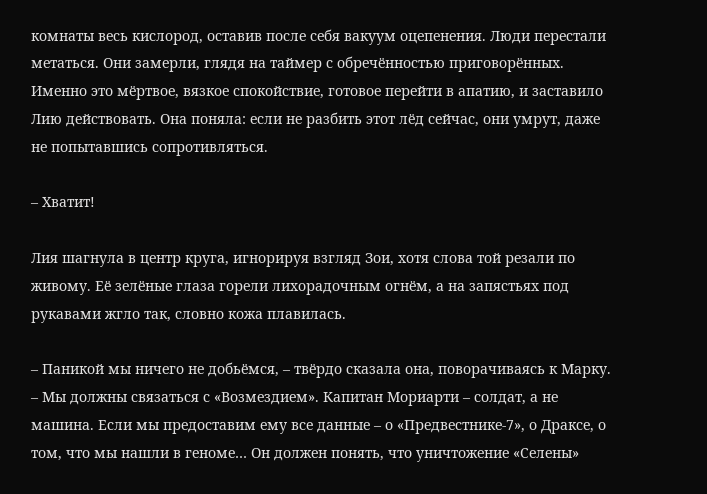комнаты весь кислород, оставив после себя вакуум оцепенения. Люди перестали метаться. Они замерли, глядя на таймер с обречённостью приговорённых. Именно это мёртвое, вязкое спокойствие, готовое перейти в апатию, и заставило Лию действовать. Она поняла: если не разбить этот лёд сейчас, они умрут, даже не попытавшись сопротивляться.

– Хватит!

Лия шагнула в центр круга, игнорируя взгляд Зои, хотя слова той резали по живому. Её зелёные глаза горели лихорадочным огнём, а на запястьях под рукавами жгло так, словно кожа плавилась.

– Паникой мы ничего не добьёмся, – твёрдо сказала она, поворачиваясь к Марку. – Мы должны связаться с «Возмездием». Капитан Мориарти – солдат, а не машина. Если мы предоставим ему все данные – о «Предвестнике-7», о Драксе, о том, что мы нашли в геноме… Он должен понять, что уничтожение «Селены»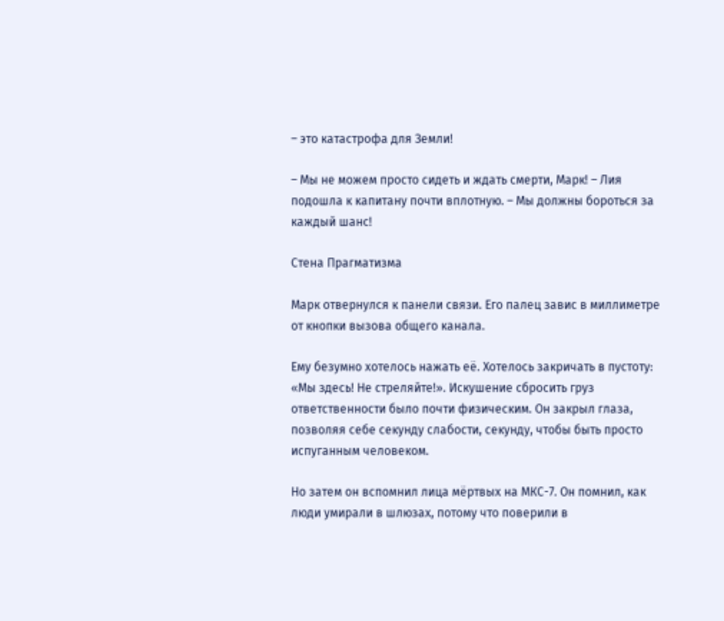– это катастрофа для Земли!

– Мы не можем просто сидеть и ждать смерти, Марк! – Лия подошла к капитану почти вплотную. – Мы должны бороться за каждый шанс!

Стена Прагматизма

Марк отвернулся к панели связи. Его палец завис в миллиметре от кнопки вызова общего канала.

Ему безумно хотелось нажать её. Хотелось закричать в пустоту: «Мы здесь! Не стреляйте!». Искушение сбросить груз ответственности было почти физическим. Он закрыл глаза, позволяя себе секунду слабости, секунду, чтобы быть просто испуганным человеком.

Но затем он вспомнил лица мёртвых на МКС-7. Он помнил, как люди умирали в шлюзах, потому что поверили в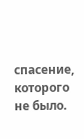спасение, которого не было.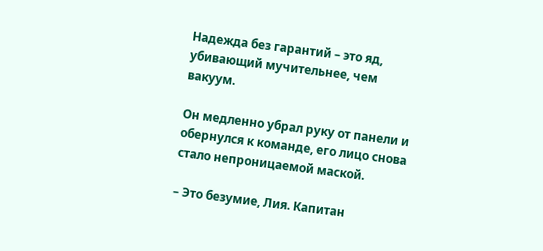Надежда без гарантий – это яд, убивающий мучительнее, чем вакуум.

Он медленно убрал руку от панели и обернулся к команде, его лицо снова стало непроницаемой маской.

– Это безумие, Лия. Капитан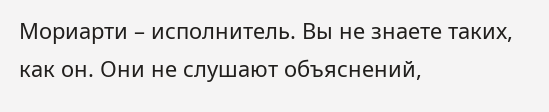Мориарти – исполнитель. Вы не знаете таких, как он. Они не слушают объяснений,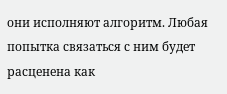они исполняют алгоритм. Любая попытка связаться с ним будет расценена как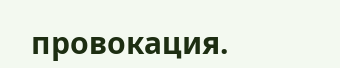провокация.